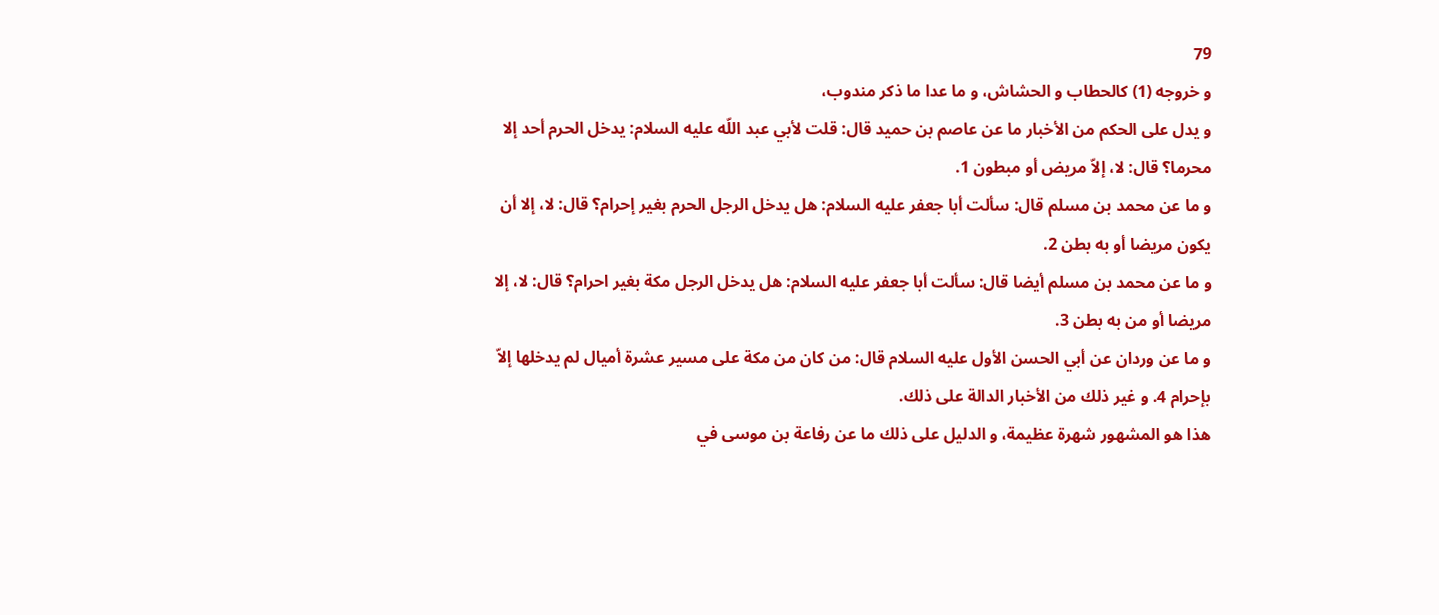79
و خروجه (1) كالحطاب و الحشاش، و ما عدا ما ذكر مندوب،
و يدل على الحكم من الأخبار ما عن عاصم بن حميد قال: قلت لأبي عبد اللّه عليه السلام: يدخل الحرم أحد إلا محرما؟ قال: لا، إلاّ مريض أو مبطون 1.
و ما عن محمد بن مسلم قال: سألت أبا جعفر عليه السلام: هل يدخل الرجل الحرم بغير إحرام؟ قال: لا، إلا أن يكون مريضا أو به بطن 2.
و ما عن محمد بن مسلم أيضا قال: سألت أبا جعفر عليه السلام: هل يدخل الرجل مكة بغير احرام؟ قال: لا، إلا مريضا أو من به بطن 3.
و ما عن وردان عن أبي الحسن الأول عليه السلام قال: من كان من مكة على مسير عشرة أميال لم يدخلها إلاّ بإحرام 4. و غير ذلك من الأخبار الدالة على ذلك.
هذا هو المشهور شهرة عظيمة، و الدليل على ذلك ما عن رفاعة بن موسى في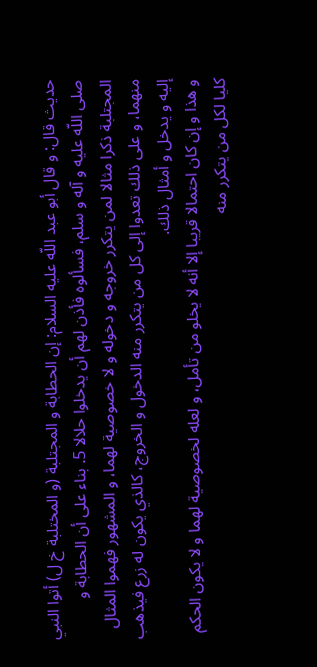حديث قال: و قال أبو عبد اللّه عليه السلام: إن الحطابة و المجتلبة (و المختلبة خ ل) أتوا النبي صلى اللّه عليه و آله و سلم، فسألوه فأذن لهم أن يدخلوا حلالا 5. بناء على أن الحطابة و المجتلبة ذكرا مثالا لمن يتكرر خروجه و دخوله و لا خصوصية لهما، و المشهور فهموا المثال منهما، و على ذلك تعدوا إلى كل من يتكرر منه الدخول و الخروج، كالذي يكون له زرع فيذهب إليه و يدخل و أمثال ذلك.
و هذا و إن كان احتمالا قريبا إلا أنه لا يخلو من تأمل، و لعله لخصوصية لهما و لا يكون الحكم كليا لكل من يتكرر منه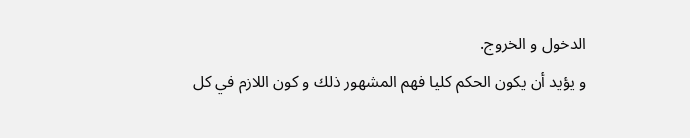الدخول و الخروج.
و يؤيد أن يكون الحكم كليا فهم المشهور ذلك و كون اللازم في كل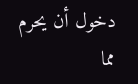دخول أن يحرم مما